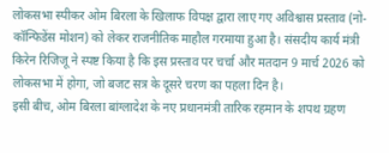लोकसभा स्पीकर ओम बिरला के खिलाफ विपक्ष द्वारा लाए गए अविश्वास प्रस्ताव (नो-कॉन्फिडेंस मोशन) को लेकर राजनीतिक माहौल गरमाया हुआ है। संसदीय कार्य मंत्री किरेन रिजिजू ने स्पष्ट किया है कि इस प्रस्ताव पर चर्चा और मतदान 9 मार्च 2026 को लोकसभा में होगा, जो बजट सत्र के दूसरे चरण का पहला दिन है।
इसी बीच, ओम बिरला बांग्लादेश के नए प्रधानमंत्री तारिक रहमान के शपथ ग्रहण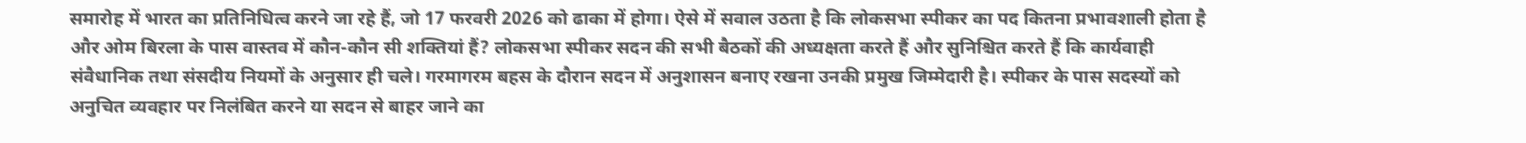समारोह में भारत का प्रतिनिधित्व करने जा रहे हैं, जो 17 फरवरी 2026 को ढाका में होगा। ऐसे में सवाल उठता है कि लोकसभा स्पीकर का पद कितना प्रभावशाली होता है और ओम बिरला के पास वास्तव में कौन-कौन सी शक्तियां हैं? लोकसभा स्पीकर सदन की सभी बैठकों की अध्यक्षता करते हैं और सुनिश्चित करते हैं कि कार्यवाही संवैधानिक तथा संसदीय नियमों के अनुसार ही चले। गरमागरम बहस के दौरान सदन में अनुशासन बनाए रखना उनकी प्रमुख जिम्मेदारी है। स्पीकर के पास सदस्यों को अनुचित व्यवहार पर निलंबित करने या सदन से बाहर जाने का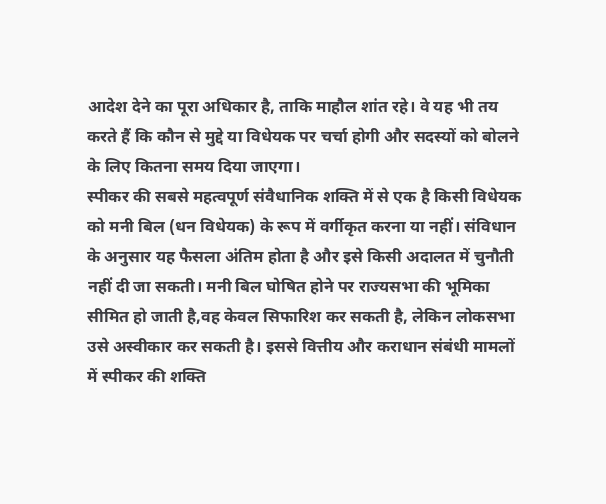आदेश देने का पूरा अधिकार है, ताकि माहौल शांत रहे। वे यह भी तय करते हैं कि कौन से मुद्दे या विधेयक पर चर्चा होगी और सदस्यों को बोलने के लिए कितना समय दिया जाएगा।
स्पीकर की सबसे महत्वपूर्ण संवैधानिक शक्ति में से एक है किसी विधेयक को मनी बिल (धन विधेयक) के रूप में वर्गीकृत करना या नहीं। संविधान के अनुसार यह फैसला अंतिम होता है और इसे किसी अदालत में चुनौती नहीं दी जा सकती। मनी बिल घोषित होने पर राज्यसभा की भूमिका सीमित हो जाती है,वह केवल सिफारिश कर सकती है, लेकिन लोकसभा उसे अस्वीकार कर सकती है। इससे वित्तीय और कराधान संबंधी मामलों में स्पीकर की शक्ति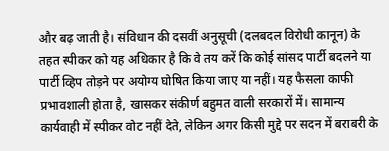और बढ़ जाती है। संविधान की दसवीं अनुसूची (दलबदल विरोधी कानून) के तहत स्पीकर को यह अधिकार है कि वे तय करें कि कोई सांसद पार्टी बदलने या पार्टी व्हिप तोड़ने पर अयोग्य घोषित किया जाए या नहीं। यह फैसला काफी प्रभावशाली होता है, खासकर संकीर्ण बहुमत वाली सरकारों में। सामान्य कार्यवाही में स्पीकर वोट नहीं देते, लेकिन अगर किसी मुद्दे पर सदन में बराबरी के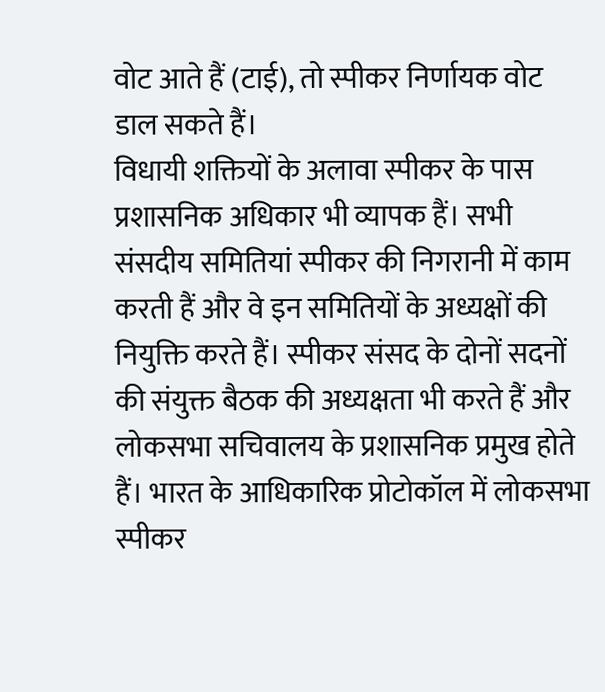वोट आते हैं (टाई), तो स्पीकर निर्णायक वोट डाल सकते हैं।
विधायी शक्तियों के अलावा स्पीकर के पास प्रशासनिक अधिकार भी व्यापक हैं। सभी संसदीय समितियां स्पीकर की निगरानी में काम करती हैं और वे इन समितियों के अध्यक्षों की नियुक्ति करते हैं। स्पीकर संसद के दोनों सदनों की संयुक्त बैठक की अध्यक्षता भी करते हैं और लोकसभा सचिवालय के प्रशासनिक प्रमुख होते हैं। भारत के आधिकारिक प्रोटोकॉल में लोकसभा स्पीकर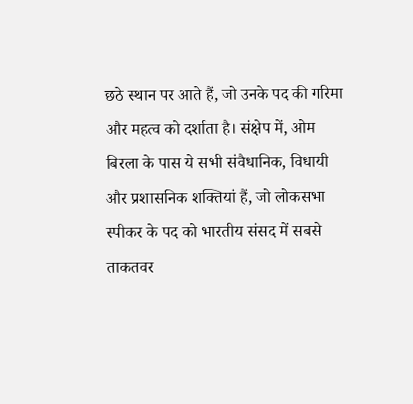छठे स्थान पर आते हैं, जो उनके पद की गरिमा और महत्व को दर्शाता है। संक्षेप में, ओम बिरला के पास ये सभी संवैधानिक, विधायी और प्रशासनिक शक्तियां हैं, जो लोकसभा स्पीकर के पद को भारतीय संसद में सबसे ताकतवर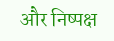और निष्पक्ष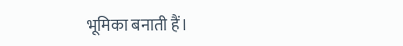भूमिका बनाती हैं।